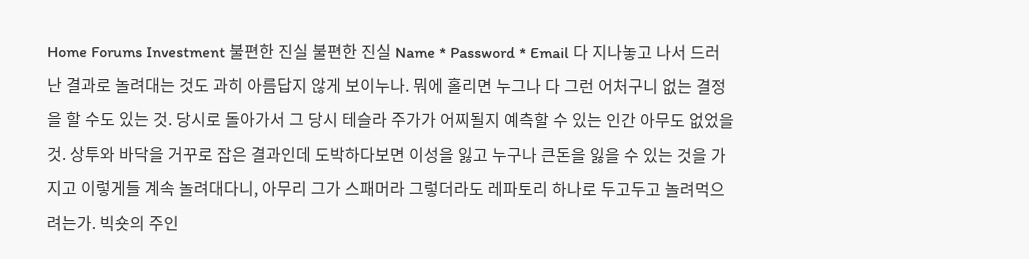Home Forums Investment 불편한 진실 불편한 진실 Name * Password * Email 다 지나놓고 나서 드러난 결과로 놀려대는 것도 과히 아름답지 않게 보이누나. 뭐에 홀리면 누그나 다 그런 어처구니 없는 결정을 할 수도 있는 것. 당시로 돌아가서 그 당시 테슬라 주가가 어찌될지 예측할 수 있는 인간 아무도 없었을 것. 상투와 바닥을 거꾸로 잡은 결과인데 도박하다보면 이성을 잃고 누구나 큰돈을 잃을 수 있는 것을 가지고 이렇게들 계속 놀려대다니, 아무리 그가 스패머라 그렇더라도 레파토리 하나로 두고두고 놀려먹으려는가. 빅숏의 주인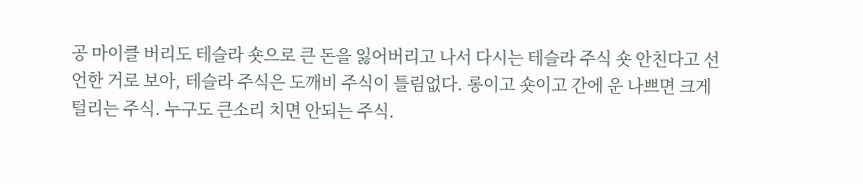공 마이클 버리도 테슬라 숏으로 큰 돈을 잃어버리고 나서 다시는 테슬라 주식 숏 안친다고 선언한 거로 보아, 테슬라 주식은 도깨비 주식이 틀림없다. 롱이고 숏이고 간에 운 나쁘면 크게 털리는 주식. 누구도 큰소리 치면 안되는 주식.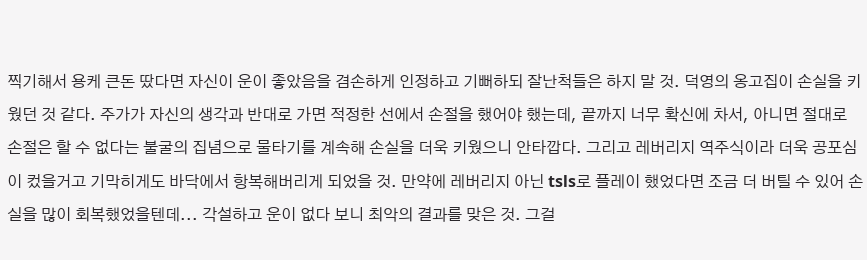찍기해서 용케 큰돈 땄다면 자신이 운이 좋았음을 겸손하게 인정하고 기뻐하되 잘난척들은 하지 말 것. 덕영의 옹고집이 손실을 키웠던 것 같다. 주가가 자신의 생각과 반대로 가면 적정한 선에서 손절을 했어야 했는데, 끝까지 너무 확신에 차서, 아니면 절대로 손절은 할 수 없다는 불굴의 집념으로 물타기를 계속해 손실을 더욱 키웠으니 안타깝다. 그리고 레버리지 역주식이라 더욱 공포심이 컸을거고 기막히게도 바닥에서 항복해버리게 되었을 것. 만약에 레버리지 아닌 tsls로 플레이 했었다면 조금 더 버틸 수 있어 손실을 많이 회복했었을텐데... 각설하고 운이 없다 보니 최악의 결과를 맞은 것. 그걸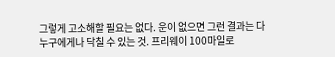그렇게 고소해할 필요는 없다. 운이 없으면 그런 결과는 다 누구에게나 닥칠 수 있는 것. 프리웨이 100마일로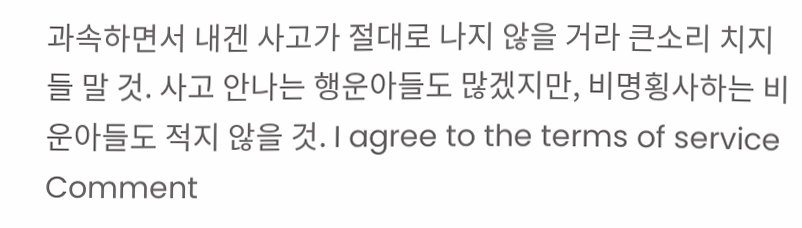과속하면서 내겐 사고가 절대로 나지 않을 거라 큰소리 치지들 말 것. 사고 안나는 행운아들도 많겠지만, 비명횡사하는 비운아들도 적지 않을 것. I agree to the terms of service Comment